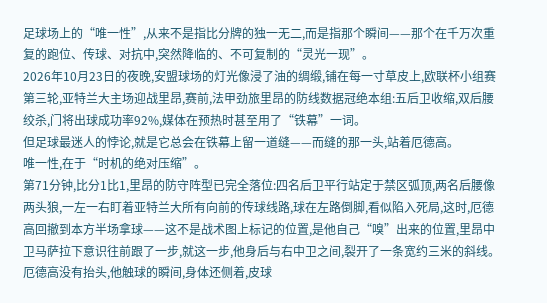足球场上的“唯一性”,从来不是指比分牌的独一无二,而是指那个瞬间——那个在千万次重复的跑位、传球、对抗中,突然降临的、不可复制的“灵光一现”。
2026年10月23日的夜晚,安盟球场的灯光像浸了油的绸缎,铺在每一寸草皮上,欧联杯小组赛第三轮,亚特兰大主场迎战里昂,赛前,法甲劲旅里昂的防线数据冠绝本组:五后卫收缩,双后腰绞杀,门将出球成功率92%,媒体在预热时甚至用了“铁幕”一词。
但足球最迷人的悖论,就是它总会在铁幕上留一道缝——而缝的那一头,站着厄德高。
唯一性,在于“时机的绝对压缩”。
第71分钟,比分1比1,里昂的防守阵型已完全落位:四名后卫平行站定于禁区弧顶,两名后腰像两头狼,一左一右盯着亚特兰大所有向前的传球线路,球在左路倒脚,看似陷入死局,这时,厄德高回撤到本方半场拿球——这不是战术图上标记的位置,是他自己“嗅”出来的位置,里昂中卫马萨拉下意识往前跟了一步,就这一步,他身后与右中卫之间,裂开了一条宽约三米的斜线。
厄德高没有抬头,他触球的瞬间,身体还侧着,皮球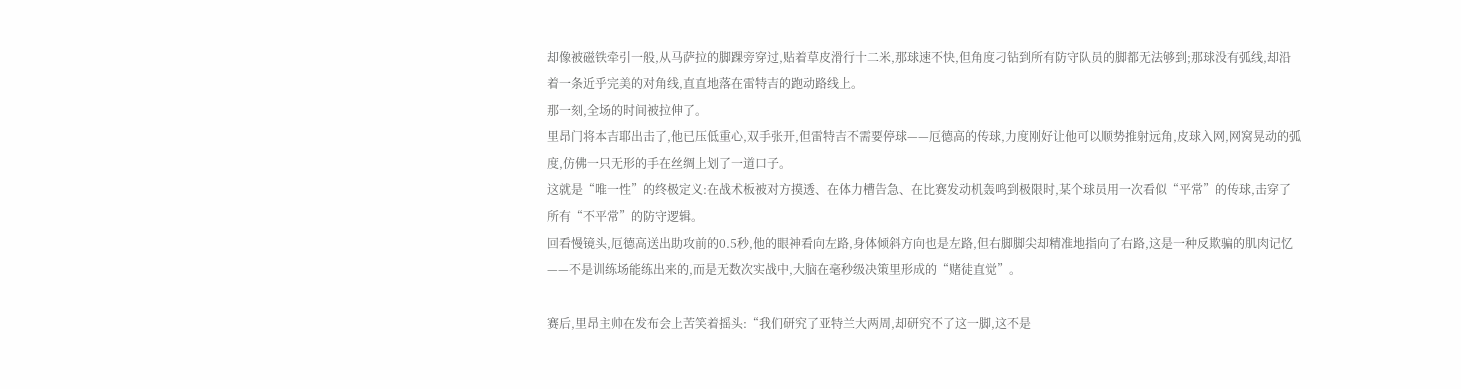却像被磁铁牵引一般,从马萨拉的脚踝旁穿过,贴着草皮滑行十二米,那球速不快,但角度刁钻到所有防守队员的脚都无法够到;那球没有弧线,却沿着一条近乎完美的对角线,直直地落在雷特吉的跑动路线上。
那一刻,全场的时间被拉伸了。
里昂门将本吉耶出击了,他已压低重心,双手张开,但雷特吉不需要停球——厄德高的传球,力度刚好让他可以顺势推射远角,皮球入网,网窝晃动的弧度,仿佛一只无形的手在丝绸上划了一道口子。
这就是“唯一性”的终极定义:在战术板被对方摸透、在体力槽告急、在比赛发动机轰鸣到极限时,某个球员用一次看似“平常”的传球,击穿了所有“不平常”的防守逻辑。
回看慢镜头,厄德高送出助攻前的0.5秒,他的眼神看向左路,身体倾斜方向也是左路,但右脚脚尖却精准地指向了右路,这是一种反欺骗的肌肉记忆——不是训练场能练出来的,而是无数次实战中,大脑在毫秒级决策里形成的“赌徒直觉”。

赛后,里昂主帅在发布会上苦笑着摇头:“我们研究了亚特兰大两周,却研究不了这一脚,这不是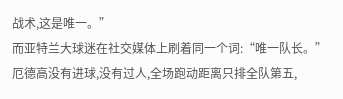战术,这是唯一。”
而亚特兰大球迷在社交媒体上刷着同一个词:“唯一队长。”
厄德高没有进球,没有过人,全场跑动距离只排全队第五,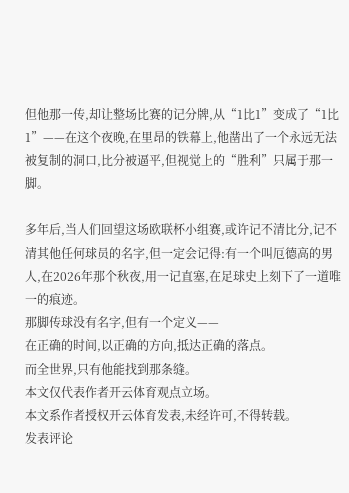但他那一传,却让整场比赛的记分牌,从“1比1”变成了“1比1”——在这个夜晚,在里昂的铁幕上,他凿出了一个永远无法被复制的洞口,比分被逼平,但视觉上的“胜利”只属于那一脚。

多年后,当人们回望这场欧联杯小组赛,或许记不清比分,记不清其他任何球员的名字,但一定会记得:有一个叫厄德高的男人,在2026年那个秋夜,用一记直塞,在足球史上刻下了一道唯一的痕迹。
那脚传球没有名字,但有一个定义——
在正确的时间,以正确的方向,抵达正确的落点。
而全世界,只有他能找到那条缝。
本文仅代表作者开云体育观点立场。
本文系作者授权开云体育发表,未经许可,不得转载。
发表评论